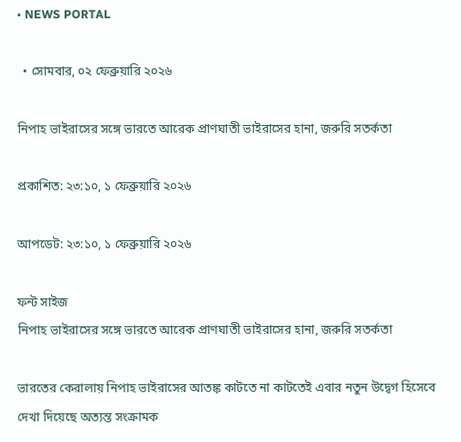• NEWS PORTAL

  • সোমবার, ০২ ফেব্রুয়ারি ২০২৬

নিপাহ ভাইরাসের সঙ্গে ভারতে আরেক প্রাণঘাতী ভাইরাসের হানা, জরুরি সতর্কতা

প্রকাশিত: ২৩:১০, ১ ফেব্রুয়ারি ২০২৬

আপডেট: ২৩:১০, ১ ফেব্রুয়ারি ২০২৬

ফন্ট সাইজ
নিপাহ ভাইরাসের সঙ্গে ভারতে আরেক প্রাণঘাতী ভাইরাসের হানা, জরুরি সতর্কতা

ভারতের কেরালায় নিপাহ ভাইরাসের আতঙ্ক কাটতে না কাটতেই এবার নতুন উদ্বেগ হিসেবে দেখা দিয়েছে অত্যন্ত সংক্রামক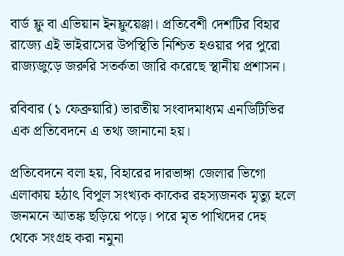বার্ড ফ্লু বা এভিয়ান ইনফ্লুয়েঞ্জা। প্রতিবেশী দেশটির বিহার রাজ্যে এই ভাইরাসের উপস্থিতি নিশ্চিত হওয়ার পর পুরো রাজ্যজুড়ে জরুরি সতর্কতা জারি করেছে স্থানীয় প্রশাসন।

রবিবার (১ ফেব্রুয়ারি) ভারতীয় সংবাদমাধ্যম এনডিটিভির এক প্রতিবেদনে এ তথ্য জানানো হয়।

প্রতিবেদনে বলা হয়, বিহারের দারভাঙ্গা জেলার ভিগো এলাকায় হঠাৎ বিপুল সংখ্যক কাকের রহস্যজনক মৃত্যু হলে জনমনে আতঙ্ক ছড়িয়ে পড়ে। পরে মৃত পাখিদের দেহ থেকে সংগ্রহ করা নমুনা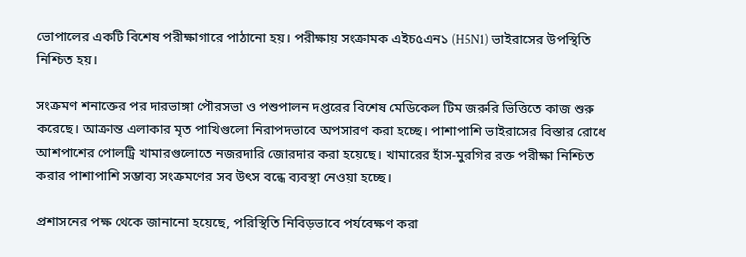ভোপালের একটি বিশেষ পরীক্ষাগারে পাঠানো হয়। পরীক্ষায় সংক্রামক এইচ৫এন১ (H5N1) ভাইরাসের উপস্থিতি নিশ্চিত হয়।

সংক্রমণ শনাক্তের পর দারভাঙ্গা পৌরসভা ও পশুপালন দপ্তরের বিশেষ মেডিকেল টিম জরুরি ভিত্তিতে কাজ শুরু করেছে। আক্রান্ত এলাকার মৃত পাখিগুলো নিরাপদভাবে অপসারণ করা হচ্ছে। পাশাপাশি ভাইরাসের বিস্তার রোধে আশপাশের পোলট্রি খামারগুলোতে নজরদারি জোরদার করা হয়েছে। খামারের হাঁস-মুরগির রক্ত পরীক্ষা নিশ্চিত করার পাশাপাশি সম্ভাব্য সংক্রমণের সব উৎস বন্ধে ব্যবস্থা নেওয়া হচ্ছে।

প্রশাসনের পক্ষ থেকে জানানো হয়েছে, পরিস্থিতি নিবিড়ভাবে পর্যবেক্ষণ করা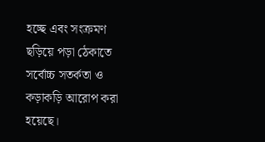হচ্ছে এবং সংক্রমণ ছড়িয়ে পড়া ঠেকাতে সর্বোচ্চ সতর্কতা ও কড়াকড়ি আরোপ করা হয়েছে।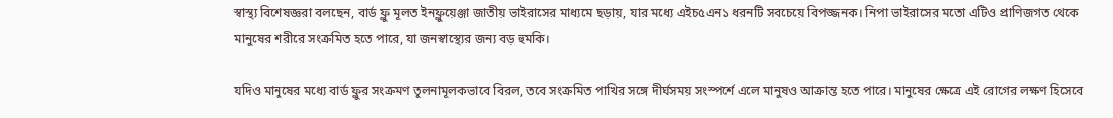স্বাস্থ্য বিশেষজ্ঞরা বলছেন, বার্ড ফ্লু মূলত ইনফ্লুয়েঞ্জা জাতীয় ভাইরাসের মাধ্যমে ছড়ায়, যার মধ্যে এইচ৫এন১ ধরনটি সবচেয়ে বিপজ্জনক। নিপা ভাইরাসের মতো এটিও প্রাণিজগত থেকে মানুষের শরীরে সংক্রমিত হতে পারে, যা জনস্বাস্থ্যের জন্য বড় হুমকি।

যদিও মানুষের মধ্যে বার্ড ফ্লুর সংক্রমণ তুলনামূলকভাবে বিরল, তবে সংক্রমিত পাখির সঙ্গে দীর্ঘসময় সংস্পর্শে এলে মানুষও আক্রান্ত হতে পারে। মানুষের ক্ষেত্রে এই রোগের লক্ষণ হিসেবে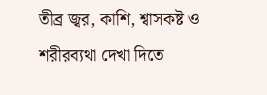তীব্র জ্বর, কাশি, শ্বাসকষ্ট ও শরীরব্যথা দেখা দিতে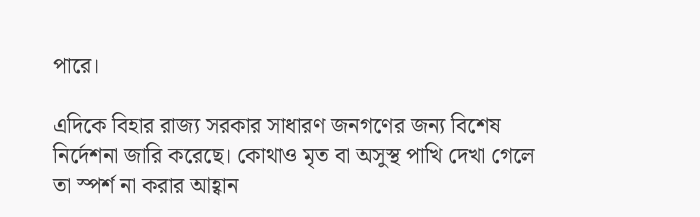পারে।

এদিকে বিহার রাজ্য সরকার সাধারণ জনগণের জন্য বিশেষ নির্দেশনা জারি করেছে। কোথাও মৃত বা অসুস্থ পাখি দেখা গেলে তা স্পর্শ না করার আহ্বান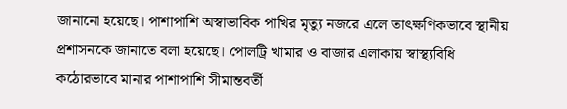জানানো হয়েছে। পাশাপাশি অস্বাভাবিক পাখির মৃত্যু নজরে এলে তাৎক্ষণিকভাবে স্থানীয় প্রশাসনকে জানাতে বলা হয়েছে। পোলট্রি খামার ও বাজার এলাকায় স্বাস্থ্যবিধি কঠোরভাবে মানার পাশাপাশি সীমান্তবর্তী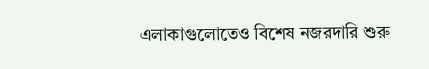এলাকাগুলোতেও বিশেষ নজরদারি শুরু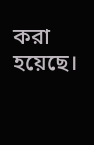করা হয়েছে।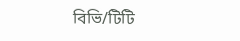বিভি/টিটি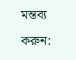মন্তব্য করুন: